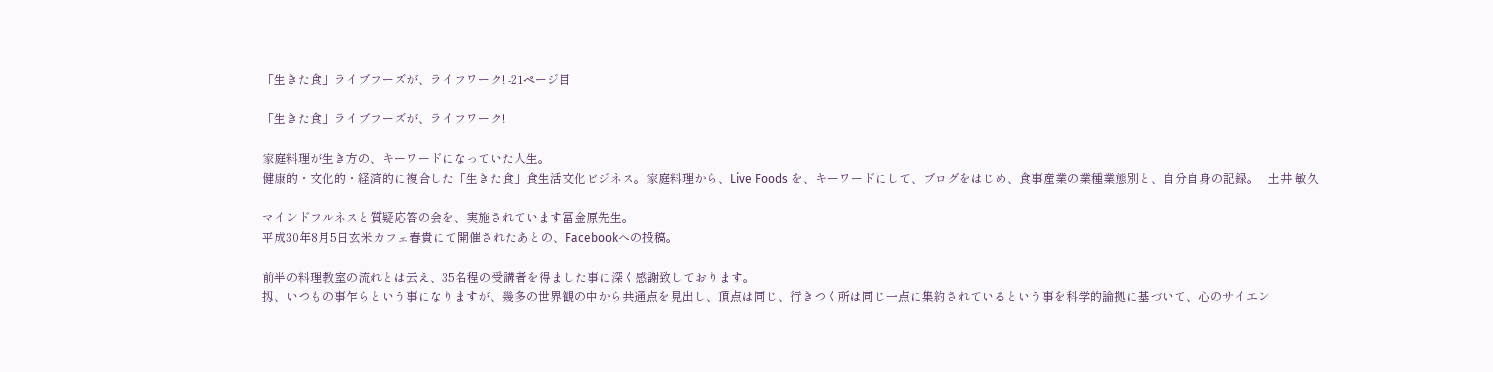「生きた食」ライブフーズが、ライフワーク! -21ページ目

「生きた食」ライブフーズが、ライフワーク!

家庭料理が生き方の、キーワードになっていた人生。
健康的・文化的・経済的に複合した「生きた食」食生活文化ビジネス。家庭料理から、Live Foods を、キーワードにして、ブログをはじめ、食事産業の業種業態別と、自分自身の記録。   土井 敏久

マインドフルネスと質疑応答の会を、実施されています冨金原先生。
平成30年8月5日玄米カフェ春貴にて開催されたあとの、Facebookへの投稿。

前半の料理教室の流れとは云え、35名程の受講者を得ました事に深く感謝致しております。
扨、いつもの事乍らという事になりますが、幾多の世界観の中から共通点を見出し、頂点は同じ、行きつく所は同じ一点に集約されているという事を科学的論拠に基づいて、心のサイエン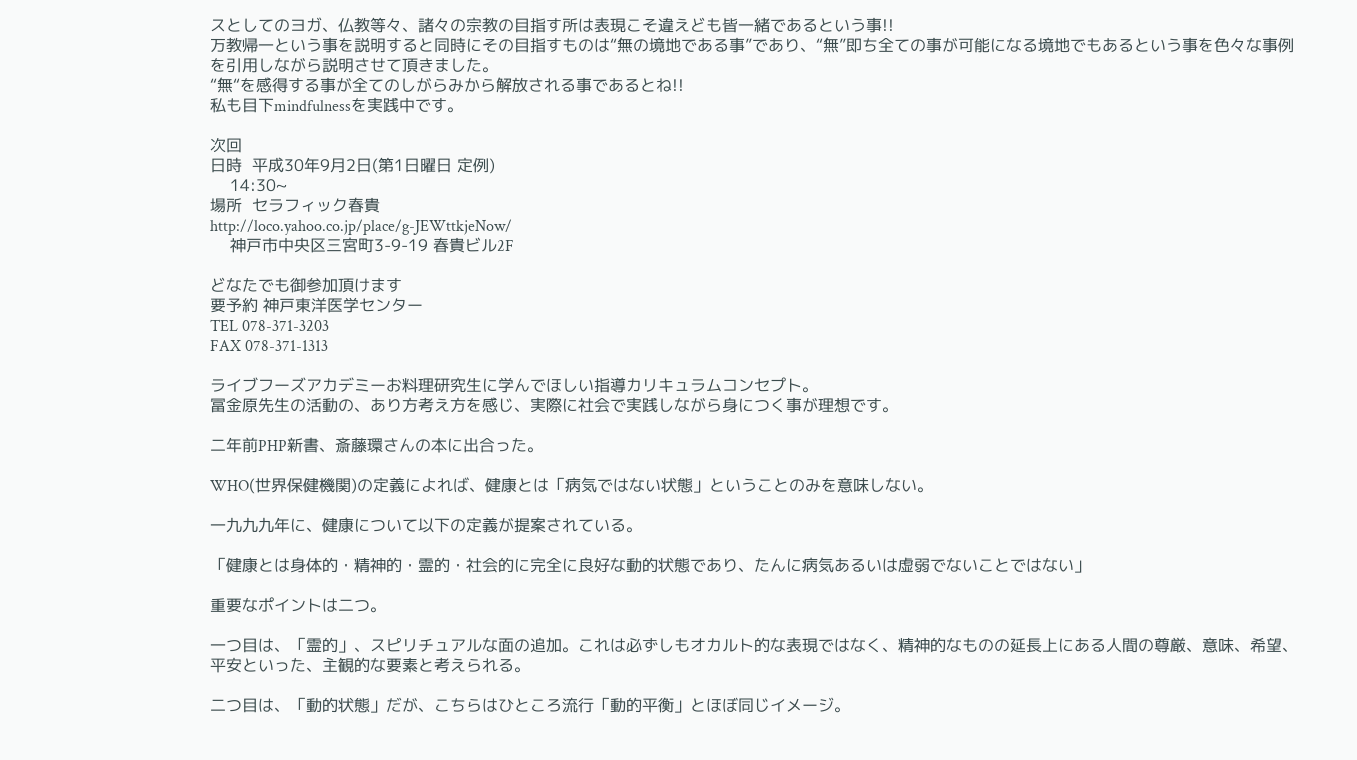スとしてのヨガ、仏教等々、諸々の宗教の目指す所は表現こそ違えども皆一緒であるという事!!
万教帰一という事を説明すると同時にその目指すものは“無の境地である事”であり、“無”即ち全ての事が可能になる境地でもあるという事を色々な事例を引用しながら説明させて頂きました。
“無“を感得する事が全てのしがらみから解放される事であるとね!!
私も目下mindfulnessを実践中です。

次回
日時  平成30年9月2日(第1日曜日 定例)
    14:30~
場所  セラフィック春貴
http://loco.yahoo.co.jp/place/g-JEWttkjeNow/
    神戸市中央区三宮町3-9-19 春貴ビル2F

どなたでも御参加頂けます
要予約 神戸東洋医学センター
TEL 078-371-3203
FAX 078-371-1313

ライブフーズアカデミーお料理研究生に学んでほしい指導カリキュラムコンセプト。
冨金原先生の活動の、あり方考え方を感じ、実際に社会で実践しながら身につく事が理想です。

二年前PHP新書、斎藤環さんの本に出合った。

WHO(世界保健機関)の定義によれば、健康とは「病気ではない状態」ということのみを意味しない。

一九九九年に、健康について以下の定義が提案されている。

「健康とは身体的・精神的・霊的・社会的に完全に良好な動的状態であり、たんに病気あるいは虚弱でないことではない」

重要なポイントは二つ。

一つ目は、「霊的」、スピリチュアルな面の追加。これは必ずしもオカルト的な表現ではなく、精神的なものの延長上にある人間の尊厳、意味、希望、平安といった、主観的な要素と考えられる。

二つ目は、「動的状態」だが、こちらはひところ流行「動的平衡」とほぼ同じイメージ。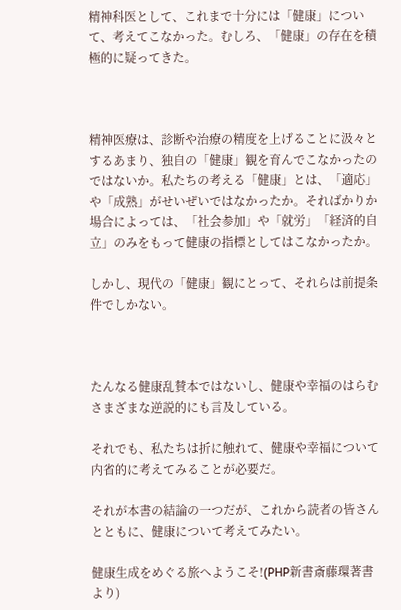精神科医として、これまで十分には「健康」について、考えてこなかった。むしろ、「健康」の存在を積極的に疑ってきた。



精神医療は、診断や治療の精度を上げることに汲々とするあまり、独自の「健康」観を育んでこなかったのではないか。私たちの考える「健康」とは、「適応」や「成熟」がせいぜいではなかったか。そればかりか場合によっては、「社会参加」や「就労」「経済的自立」のみをもって健康の指標としてはこなかったか。

しかし、現代の「健康」観にとって、それらは前提条件でしかない。



たんなる健康乱賛本ではないし、健康や幸福のはらむさまざまな逆説的にも言及している。

それでも、私たちは折に触れて、健康や幸福について内省的に考えてみることが必要だ。

それが本書の結論の一つだが、これから読者の皆さんとともに、健康について考えてみたい。

健康生成をめぐる旅へようこそ!(PHP新書斎藤環著書より)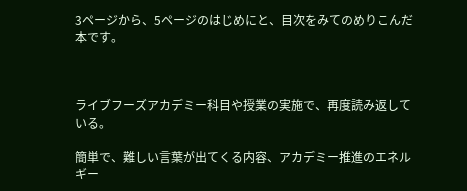3ページから、5ページのはじめにと、目次をみてのめりこんだ本です。



ライブフーズアカデミー科目や授業の実施で、再度読み返している。

簡単で、難しい言葉が出てくる内容、アカデミー推進のエネルギー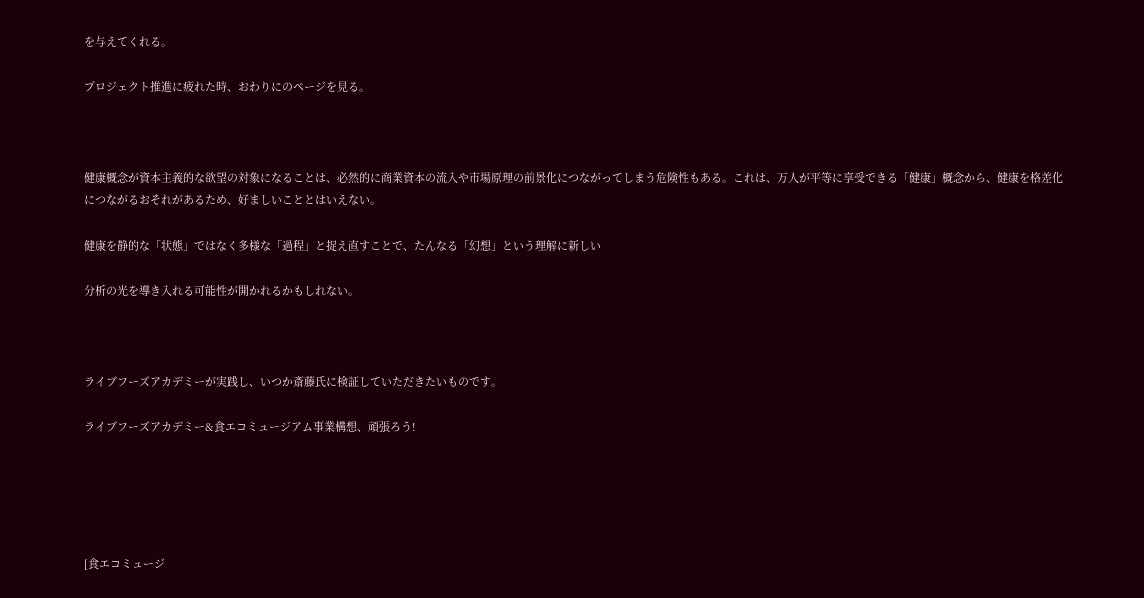を与えてくれる。

プロジェクト推進に疲れた時、おわりにのページを見る。



健康概念が資本主義的な欲望の対象になることは、必然的に商業資本の流入や市場原理の前景化につながってしまう危険性もある。これは、万人が平等に享受できる「健康」概念から、健康を格差化につながるおそれがあるため、好ましいこととはいえない。

健康を静的な「状態」ではなく多様な「過程」と捉え直すことで、たんなる「幻想」という理解に新しい

分析の光を導き入れる可能性が開かれるかもしれない。



ライブフーズアカデミーが実践し、いつか斎藤氏に検証していただきたいものです。

ライブフーズアカデミー&食エコミュージアム事業構想、頑張ろう!





[食エコミュージ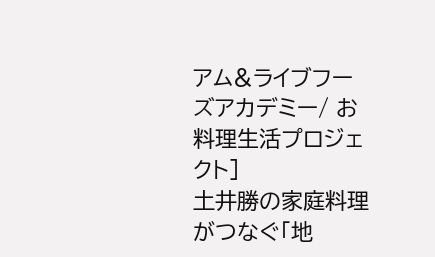アム&ライブフーズアカデミー/ お料理生活プロジェクト]
土井勝の家庭料理がつなぐ「地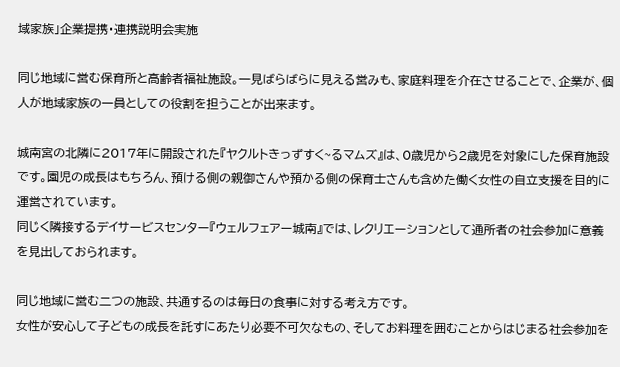域家族」企業提携・連携説明会実施

同じ地域に営む保育所と高齢者福祉施設。一見ばらばらに見える営みも、家庭料理を介在させることで、企業が、個人が地域家族の一員としての役割を担うことが出来ます。

城南宮の北隣に2017年に開設された『ヤクルトきっずすく~るマムズ』は、0歳児から2歳児を対象にした保育施設です。園児の成長はもちろん、預ける側の親御さんや預かる側の保育士さんも含めた働く女性の自立支援を目的に運営されています。
同じく隣接するデイサービスセンター『ウェルフェアー城南』では、レクリエーションとして通所者の社会参加に意義を見出しておられます。

同じ地域に営む二つの施設、共通するのは毎日の食事に対する考え方です。
女性が安心して子どもの成長を託すにあたり必要不可欠なもの、そしてお料理を囲むことからはじまる社会参加を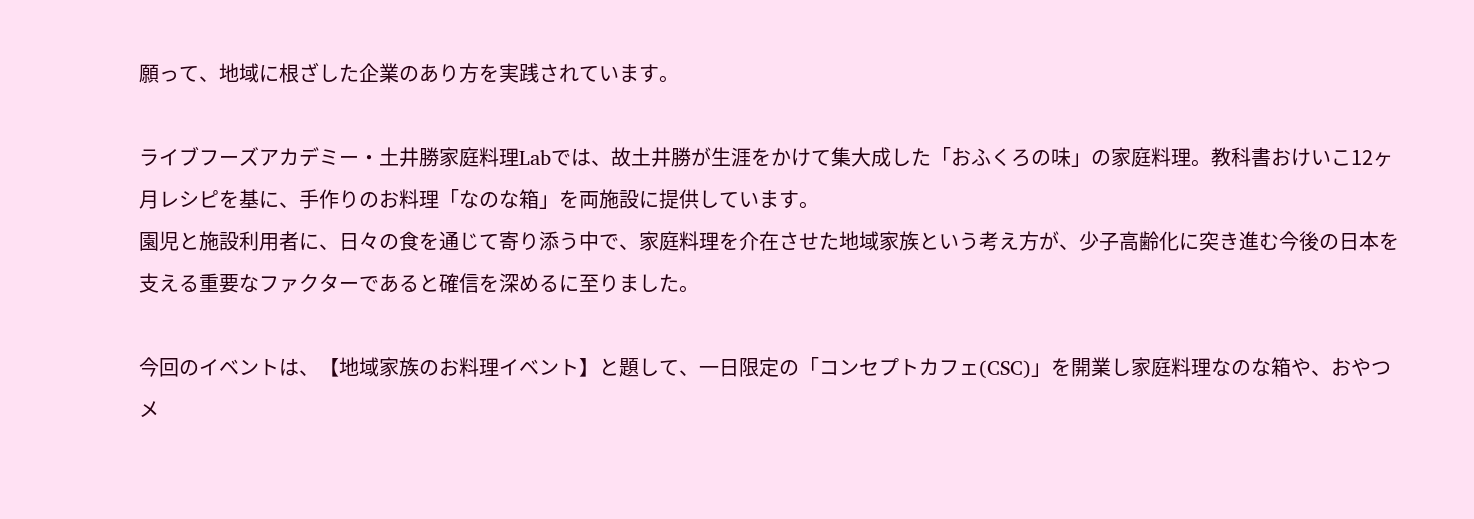願って、地域に根ざした企業のあり方を実践されています。

ライブフーズアカデミー・土井勝家庭料理Labでは、故土井勝が生涯をかけて集大成した「おふくろの味」の家庭料理。教科書おけいこ12ヶ月レシピを基に、手作りのお料理「なのな箱」を両施設に提供しています。
園児と施設利用者に、日々の食を通じて寄り添う中で、家庭料理を介在させた地域家族という考え方が、少子高齢化に突き進む今後の日本を支える重要なファクターであると確信を深めるに至りました。

今回のイベントは、【地域家族のお料理イベント】と題して、一日限定の「コンセプトカフェ(CSC)」を開業し家庭料理なのな箱や、おやつメ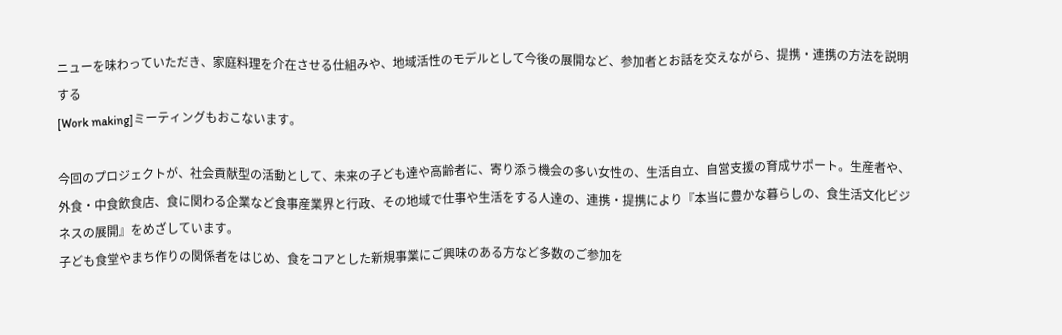ニューを味わっていただき、家庭料理を介在させる仕組みや、地域活性のモデルとして今後の展開など、参加者とお話を交えながら、提携・連携の方法を説明する
[Work making]ミーティングもおこないます。

今回のプロジェクトが、社会貢献型の活動として、未来の子ども達や高齢者に、寄り添う機会の多い女性の、生活自立、自営支援の育成サポート。生産者や、外食・中食飲食店、食に関わる企業など食事産業界と行政、その地域で仕事や生活をする人達の、連携・提携により『本当に豊かな暮らしの、食生活文化ビジネスの展開』をめざしています。
子ども食堂やまち作りの関係者をはじめ、食をコアとした新規事業にご興味のある方など多数のご参加を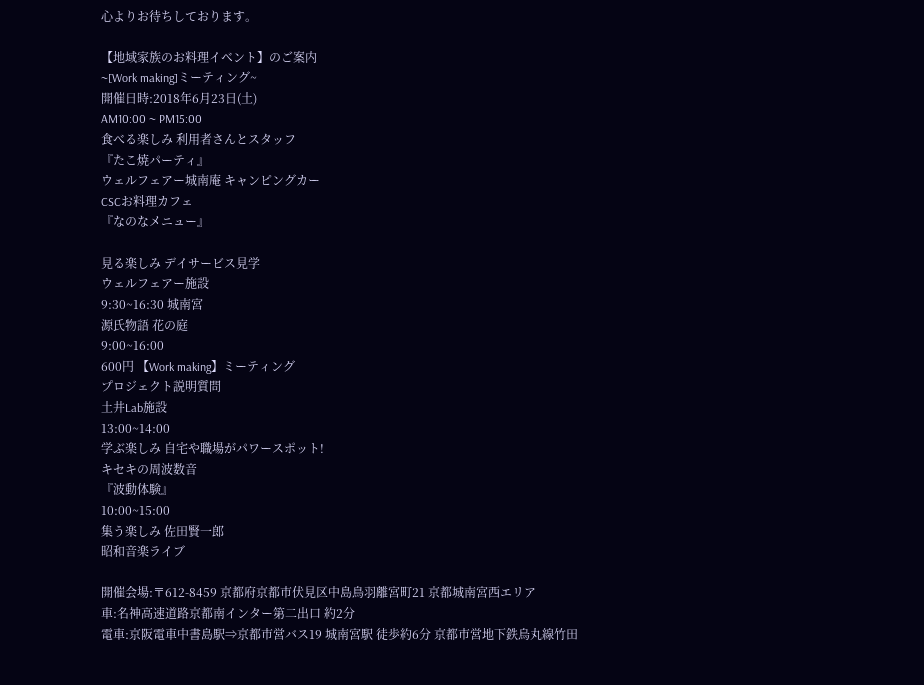心よりお待ちしております。

【地域家族のお料理イベント】のご案内
~[Work making]ミーティング~
開催日時:2018年6月23日(土)
AM10:00 ~ PM15:00
食べる楽しみ 利用者さんとスタッフ
『たこ焼パーティ』
ウェルフェアー城南庵 キャンピングカー
CSCお料理カフェ
『なのなメニュー』

見る楽しみ デイサービス見学
ウェルフェアー施設
9:30~16:30 城南宮
源氏物語 花の庭
9:00~16:00
600円 【Work making】ミーティング
プロジェクト説明質問
土井Lab施設
13:00~14:00
学ぶ楽しみ 自宅や職場がパワースポット!
キセキの周波数音
『波動体験』
10:00~15:00
集う楽しみ 佐田賢一郎
昭和音楽ライブ

開催会場:〒612-8459 京都府京都市伏見区中島鳥羽離宮町21 京都城南宮西エリア
車:名神高速道路京都南インター第二出口 約2分
電車:京阪電車中書島駅⇒京都市営バス19 城南宮駅 徒歩約6分 京都市営地下鉄烏丸線竹田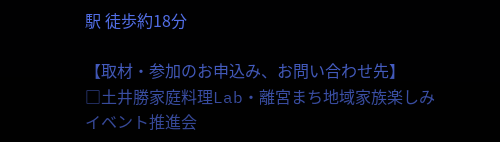駅 徒歩約18分

【取材・参加のお申込み、お問い合わせ先】
□土井勝家庭料理Lab・離宮まち地域家族楽しみ
イベント推進会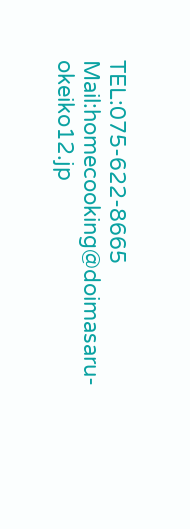TEL:075-622-8665 Mail:homecooking@doimasaru-okeiko12.jp